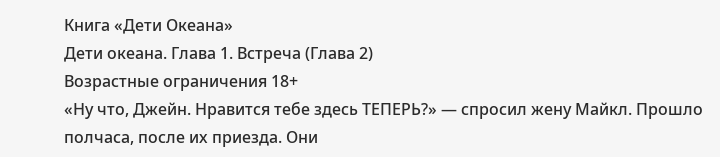Книга «Дети Океана»
Дети океана. Глава 1. Встреча (Глава 2)
Возрастные ограничения 18+
«Ну что, Джейн. Нравится тебе здесь ТЕПЕРЬ?» — спросил жену Майкл. Прошло полчаса, после их приезда. Они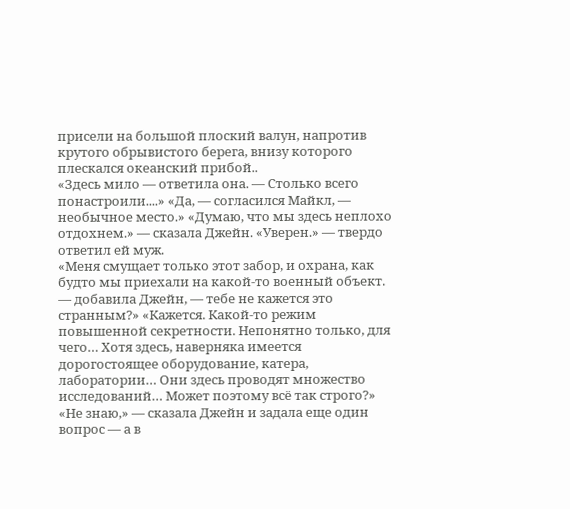присели на большой плоский валун, напротив крутого обрывистого берега, внизу которого плескался океанский прибой..
«Здесь мило — ответила она. — Столько всего понастроили....» «Да, — согласился Майкл, — необычное место.» «Думаю, что мы здесь неплохо отдохнем.» — сказала Джейн. «Уверен.» — твердо ответил ей муж.
«Меня смущает только этот забор, и охрана, как будто мы приехали на какой-то военный объект. — добавила Джейн, — тебе не кажется это странным?» «Кажется. Какой-то режим повышенной секретности. Непонятно только, для чего… Хотя здесь, наверняка имеется дорогостоящее оборудование, катера, лаборатории… Они здесь проводят множество исследований… Может поэтому всё так строго?» «Не знаю,» — сказала Джейн и задала еще один вопрос — а в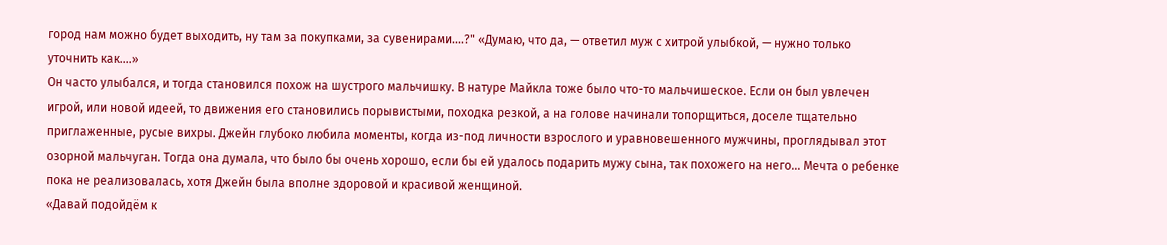город нам можно будет выходить, ну там за покупками, за сувенирами....?" «Думаю, что да, — ответил муж с хитрой улыбкой, — нужно только уточнить как....»
Он часто улыбался, и тогда становился похож на шустрого мальчишку. В натуре Майкла тоже было что-то мальчишеское. Если он был увлечен игрой, или новой идеей, то движения его становились порывистыми, походка резкой, а на голове начинали топорщиться, доселе тщательно приглаженные, русые вихры. Джейн глубоко любила моменты, когда из-под личности взрослого и уравновешенного мужчины, проглядывал этот озорной мальчуган. Тогда она думала, что было бы очень хорошо, если бы ей удалось подарить мужу сына, так похожего на него… Мечта о ребенке пока не реализовалась, хотя Джейн была вполне здоровой и красивой женщиной.
«Давай подойдём к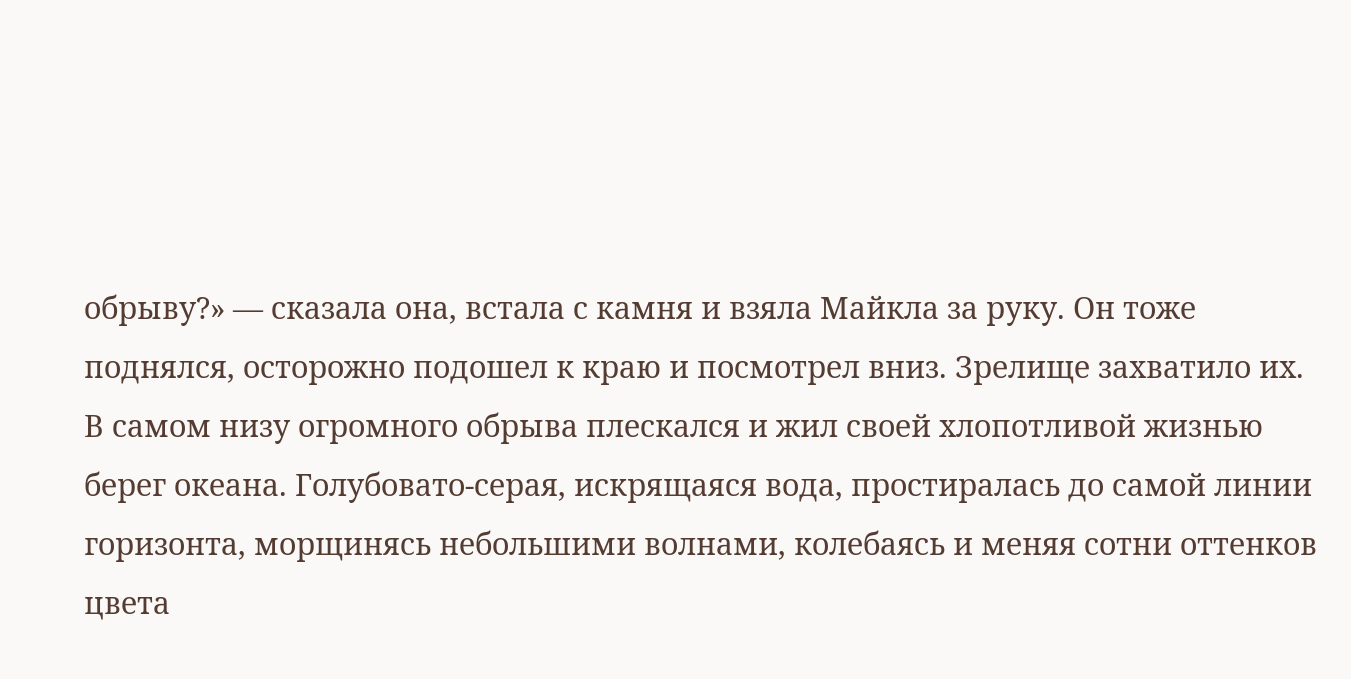обрыву?» — сказала она, встала с камня и взяла Майкла за руку. Он тоже поднялся, осторожно подошел к краю и посмотрел вниз. Зрелище захватило их. В самом низу огромного обрыва плескался и жил своей хлопотливой жизнью берег океана. Голубовато-серая, искрящаяся вода, простиралась до самой линии горизонта, морщинясь небольшими волнами, колебаясь и меняя сотни оттенков цвета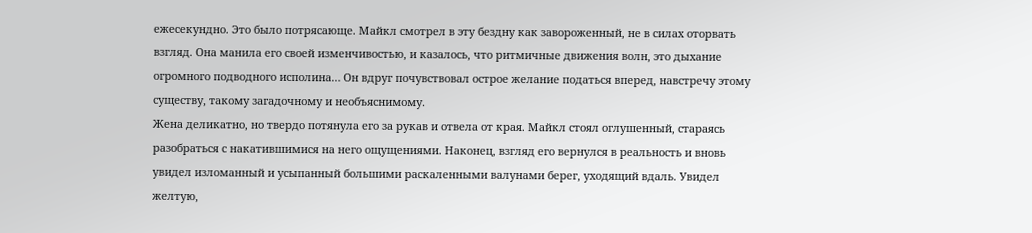ежесекундно. Это было потрясающе. Майкл смотрел в эту бездну как завороженный, не в силах оторвать взгляд. Она манила его своей изменчивостью, и казалось, что ритмичные движения волн, это дыхание огромного подводного исполина… Он вдруг почувствовал острое желание податься вперед, навстречу этому существу, такому загадочному и необъяснимому.
Жена деликатно, но твердо потянула его за рукав и отвела от края. Майкл стоял оглушенный, стараясь разобраться с накатившимися на него ощущениями. Наконец, взгляд его вернулся в реальность и вновь увидел изломанный и усыпанный большими раскаленными валунами берег, уходящий вдаль. Увидел желтую,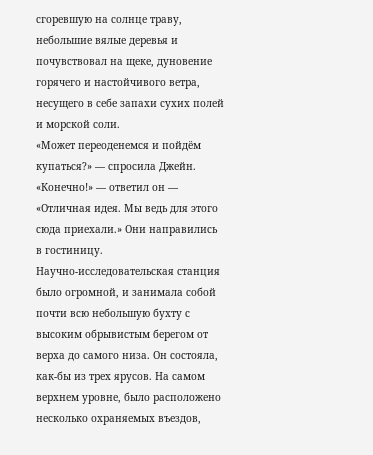сгоревшую на солнце траву, небольшие вялые деревья и почувствовал на щеке, дуновение горячего и настойчивого ветра, несущего в себе запахи сухих полей и морской соли.
«Может переоденемся и пойдём купаться?» — спросила Джейн. «Конечно!» — ответил он — «Отличная идея. Мы ведь для этого сюда приехали.» Они направились в гостиницу.
Научно-исследовательская станция было огромной, и занимала собой почти всю небольшую бухту с высоким обрывистым берегом от верха до самого низа. Он состояла, как-бы из трех ярусов. На самом верхнем уровне, было расположено несколько охраняемых въездов,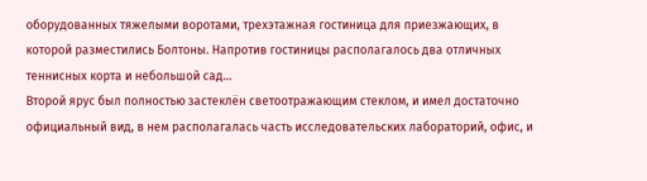оборудованных тяжелыми воротами, трехэтажная гостиница для приезжающих, в которой разместились Болтоны. Напротив гостиницы располагалось два отличных теннисных корта и небольшой сад…
Второй ярус был полностью застеклён светоотражающим стеклом, и имел достаточно официальный вид, в нем располагалась часть исследовательских лабораторий, офис, и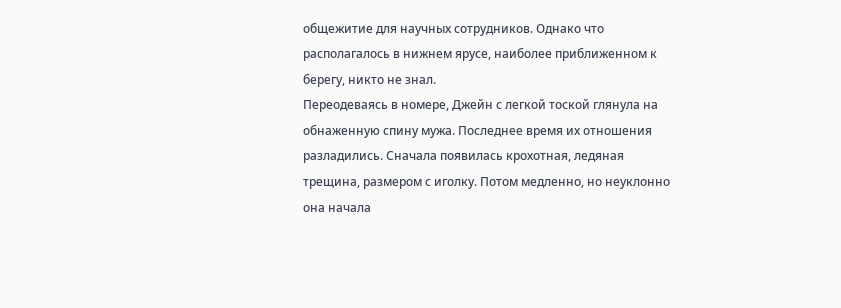общежитие для научных сотрудников. Однако что располагалось в нижнем ярусе, наиболее приближенном к берегу, никто не знал.
Переодеваясь в номере, Джейн с легкой тоской глянула на обнаженную спину мужа. Последнее время их отношения разладились. Сначала появилась крохотная, ледяная трещина, размером с иголку. Потом медленно, но неуклонно она начала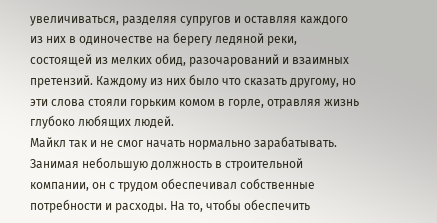увеличиваться, разделяя супругов и оставляя каждого из них в одиночестве на берегу ледяной реки, состоящей из мелких обид, разочарований и взаимных претензий. Каждому из них было что сказать другому, но эти слова стояли горьким комом в горле, отравляя жизнь глубоко любящих людей.
Майкл так и не смог начать нормально зарабатывать. Занимая небольшую должность в строительной компании, он с трудом обеспечивал собственные потребности и расходы. На то, чтобы обеспечить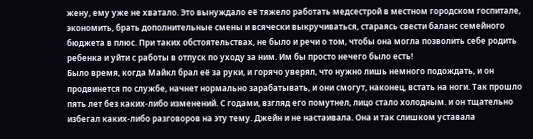жену, ему уже не хватало. Это вынуждало её тяжело работать медсестрой в местном городском госпитале, экономить, брать дополнительные смены и всячески выкручиваться, стараясь свести баланс семейного бюджета в плюс. При таких обстоятельствах, не было и речи о том, чтобы она могла позволить себе родить ребенка и уйти с работы в отпуск по уходу за ним. Им бы просто нечего было есть!
Было время, когда Майкл брал её за руки, и горячо уверял, что нужно лишь немного подождать, и он продвинется по службе, начнет нормально зарабатывать, и они смогут, наконец, встать на ноги. Так прошло пять лет без каких-либо изменений. С годами, взгляд его помутнел, лицо стало холодным. и он тщательно избегал каких-либо разговоров на эту тему. Джейн и не настаивала. Она и так слишком уставала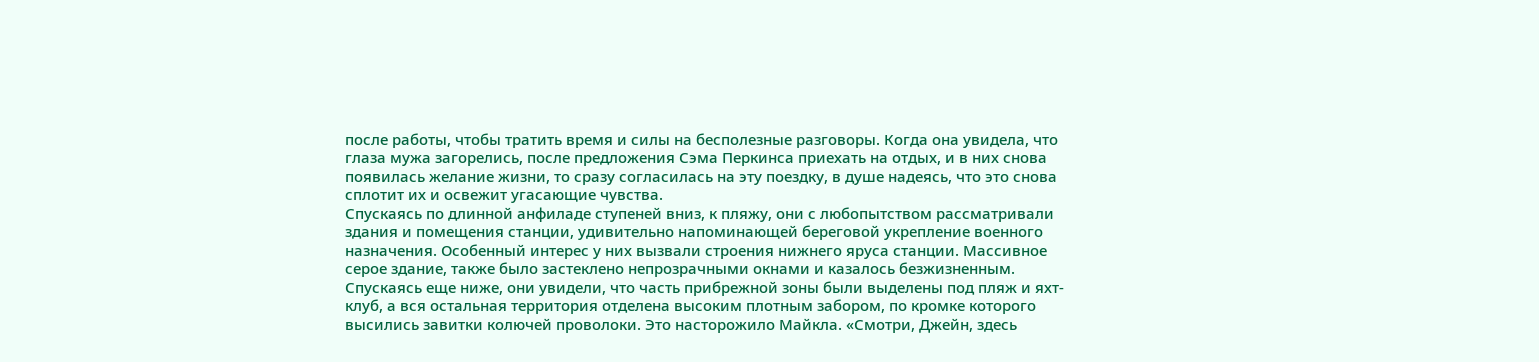после работы, чтобы тратить время и силы на бесполезные разговоры. Когда она увидела, что глаза мужа загорелись, после предложения Сэма Перкинса приехать на отдых, и в них снова появилась желание жизни, то сразу согласилась на эту поездку, в душе надеясь, что это снова сплотит их и освежит угасающие чувства.
Спускаясь по длинной анфиладе ступеней вниз, к пляжу, они с любопытством рассматривали здания и помещения станции, удивительно напоминающей береговой укрепление военного назначения. Особенный интерес у них вызвали строения нижнего яруса станции. Массивное серое здание, также было застеклено непрозрачными окнами и казалось безжизненным. Спускаясь еще ниже, они увидели, что часть прибрежной зоны были выделены под пляж и яхт-клуб, а вся остальная территория отделена высоким плотным забором, по кромке которого высились завитки колючей проволоки. Это насторожило Майкла. «Смотри, Джейн, здесь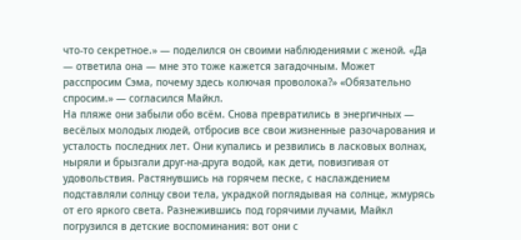что-то секретное.» — поделился он своими наблюдениями с женой. «Да — ответила она — мне это тоже кажется загадочным. Может расспросим Сэма, почему здесь колючая проволока?» «Обязательно спросим.» — согласился Майкл.
На пляже они забыли обо всём. Снова превратились в энергичных — весёлых молодых людей, отбросив все свои жизненные разочарования и усталость последних лет. Они купались и резвились в ласковых волнах, ныряли и брызгали друг-на-друга водой, как дети, повизгивая от удовольствия. Растянувшись на горячем песке, с наслаждением подставляли солнцу свои тела, украдкой поглядывая на солнце, жмурясь от его яркого света. Разнежившись под горячими лучами, Майкл погрузился в детские воспоминания: вот они с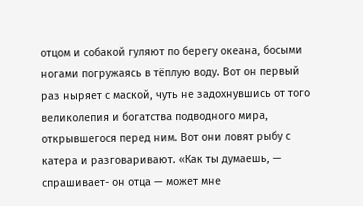отцом и собакой гуляют по берегу океана, босыми ногами погружаясь в тёплую воду. Вот он первый раз ныряет с маской, чуть не задохнувшись от того великолепия и богатства подводного мира, открывшегося перед ним. Вот они ловят рыбу с катера и разговаривают. «Как ты думаешь, — спрашивает- он отца — может мне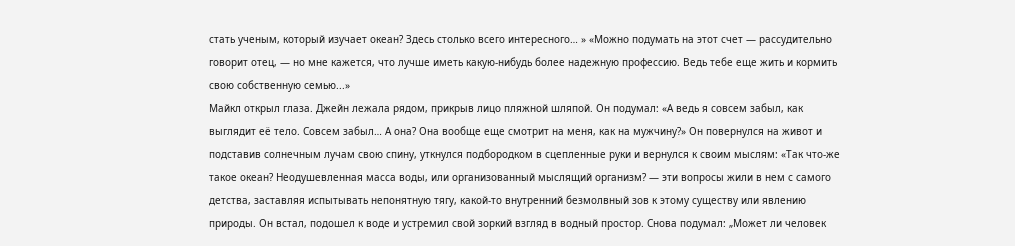стать ученым, который изучает океан? Здесь столько всего интересного… » «Можно подумать на этот счет — рассудительно говорит отец, — но мне кажется, что лучше иметь какую-нибудь более надежную профессию. Ведь тебе еще жить и кормить свою собственную семью...»
Майкл открыл глаза. Джейн лежала рядом, прикрыв лицо пляжной шляпой. Он подумал: «А ведь я совсем забыл, как выглядит её тело. Совсем забыл… А она? Она вообще еще смотрит на меня, как на мужчину?» Он повернулся на живот и подставив солнечным лучам свою спину, уткнулся подбородком в сцепленные руки и вернулся к своим мыслям: «Так что-же такое океан? Неодушевленная масса воды, или организованный мыслящий организм? — эти вопросы жили в нем с самого детства, заставляя испытывать непонятную тягу, какой-то внутренний безмолвный зов к этому существу или явлению природы. Он встал, подошел к воде и устремил свой зоркий взгляд в водный простор. Снова подумал: „Может ли человек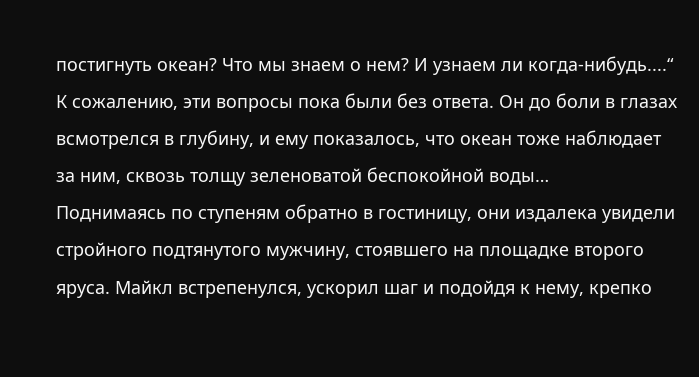постигнуть океан? Что мы знаем о нем? И узнаем ли когда-нибудь....“ К сожалению, эти вопросы пока были без ответа. Он до боли в глазах всмотрелся в глубину, и ему показалось, что океан тоже наблюдает за ним, сквозь толщу зеленоватой беспокойной воды…
Поднимаясь по ступеням обратно в гостиницу, они издалека увидели стройного подтянутого мужчину, стоявшего на площадке второго яруса. Майкл встрепенулся, ускорил шаг и подойдя к нему, крепко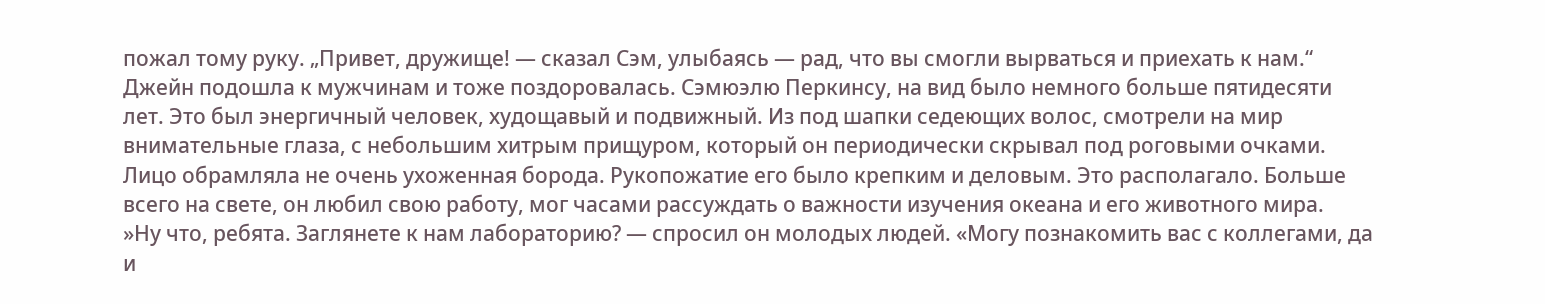пожал тому руку. „Привет, дружище! — сказал Сэм, улыбаясь — рад, что вы смогли вырваться и приехать к нам.“ Джейн подошла к мужчинам и тоже поздоровалась. Сэмюэлю Перкинсу, на вид было немного больше пятидесяти лет. Это был энергичный человек, худощавый и подвижный. Из под шапки седеющих волос, смотрели на мир внимательные глаза, с небольшим хитрым прищуром, который он периодически скрывал под роговыми очками. Лицо обрамляла не очень ухоженная борода. Рукопожатие его было крепким и деловым. Это располагало. Больше всего на свете, он любил свою работу, мог часами рассуждать о важности изучения океана и его животного мира.
»Ну что, ребята. Заглянете к нам лабораторию? — спросил он молодых людей. «Могу познакомить вас с коллегами, да и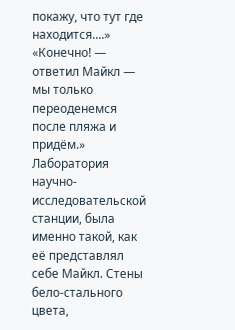покажу, что тут где находится....» «Конечно! — ответил Майкл — мы только переоденемся после пляжа и придём.»
Лаборатория научно-исследовательской станции, была именно такой, как её представлял себе Майкл. Стены бело-стального цвета,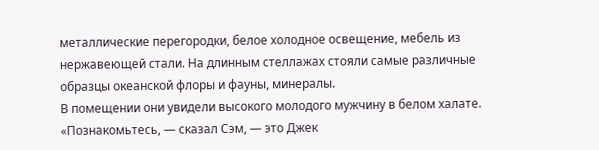металлические перегородки, белое холодное освещение, мебель из нержавеющей стали. На длинным стеллажах стояли самые различные образцы океанской флоры и фауны, минералы.
В помещении они увидели высокого молодого мужчину в белом халате. «Познакомьтесь, — сказал Сэм, — это Джек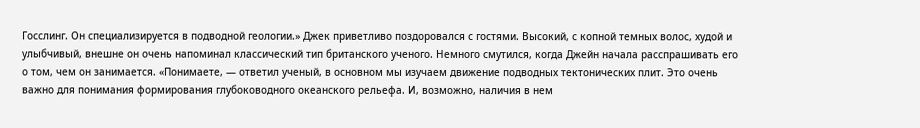Госслинг. Он специализируется в подводной геологии.» Джек приветливо поздоровался с гостями. Высокий, с копной темных волос, худой и улыбчивый, внешне он очень напоминал классический тип британского ученого. Немного смутился, когда Джейн начала расспрашивать его о том, чем он занимается. «Понимаете, — ответил ученый, в основном мы изучаем движение подводных тектонических плит. Это очень важно для понимания формирования глубоководного океанского рельефа. И, возможно, наличия в нем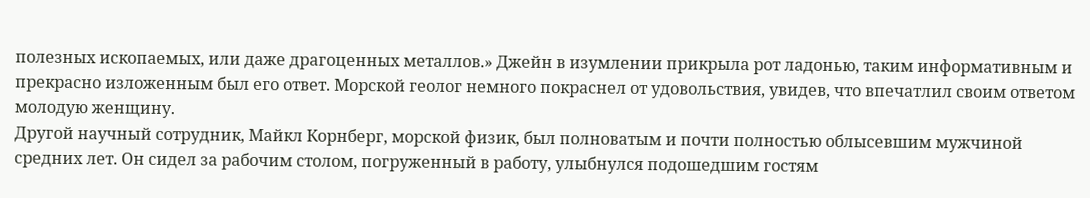полезных ископаемых, или даже драгоценных металлов.» Джейн в изумлении прикрыла рот ладонью, таким информативным и прекрасно изложенным был его ответ. Морской геолог немного покраснел от удовольствия, увидев, что впечатлил своим ответом молодую женщину.
Другой научный сотрудник, Майкл Корнберг, морской физик, был полноватым и почти полностью облысевшим мужчиной средних лет. Он сидел за рабочим столом, погруженный в работу, улыбнулся подошедшим гостям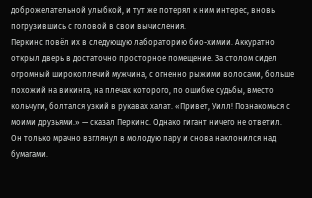доброжелательной улыбкой, и тут же потерял к ним интерес, вновь погрузившись с головой в свои вычисления.
Перкинс повёл их в следующую лабораторию био-химии. Аккуратно открыл дверь в достаточно просторное помещение. За столом сидел огромный широкоплечий мужчина, с огненно рыжими волосами, больше похожий на викинга, на плечах которого, по ошибке судьбы, вместо кольчуги, болтался узкий в рукавах халат. «Привет, Уилл! Познакомься с моими друзьями.» — сказал Перкинс. Однако гигант ничего не ответил. Он только мрачно взглянул в молодую пару и снова наклонился над бумагами.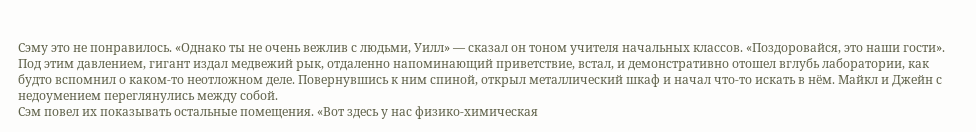Сэму это не понравилось. «Однако ты не очень вежлив с людьми, Уилл» — сказал он тоном учителя начальных классов. «Поздоровайся, это наши гости». Под этим давлением, гигант издал медвежий рык, отдаленно напоминающий приветствие, встал, и демонстративно отошел вглубь лаборатории, как будто вспомнил о каком-то неотложном деле. Повернувшись к ним спиной, открыл металлический шкаф и начал что-то искать в нём. Майкл и Джейн с недоумением переглянулись между собой.
Сэм повел их показывать остальные помещения. «Вот здесь у нас физико-химическая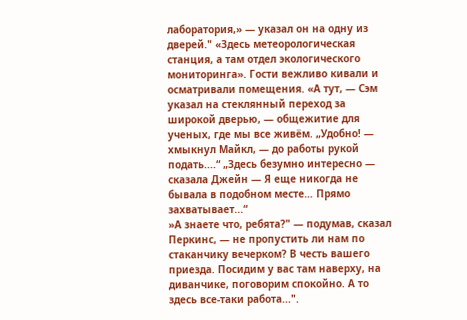лаборатория,» — указал он на одну из дверей." «Здесь метеорологическая станция, а там отдел экологического мониторинга». Гости вежливо кивали и осматривали помещения. «А тут, — Сэм указал на стеклянный переход за широкой дверью, — общежитие для ученых, где мы все живём. „Удобно! — хмыкнул Майкл, — до работы рукой подать....“ „Здесь безумно интересно — сказала Джейн — Я еще никогда не бывала в подобном месте… Прямо захватывает...“
»А знаете что, ребята?" — подумав, сказал Перкинс, — не пропустить ли нам по стаканчику вечерком? В честь вашего приезда. Посидим у вас там наверху, на диванчике, поговорим спокойно. А то здесь все-таки работа...".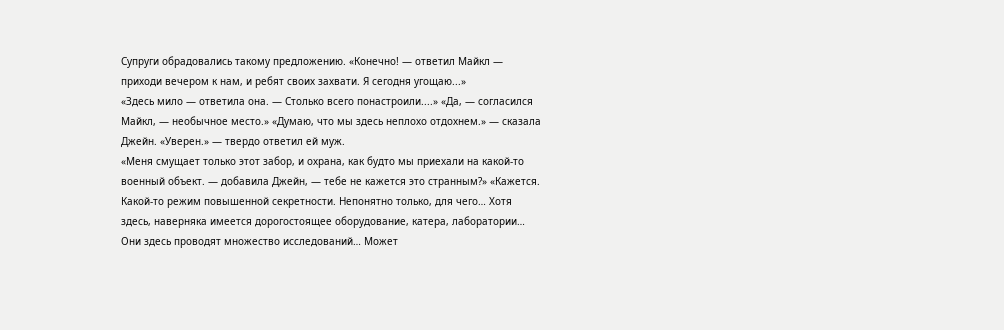Супруги обрадовались такому предложению. «Конечно! — ответил Майкл — приходи вечером к нам, и ребят своих захвати. Я сегодня угощаю...»
«Здесь мило — ответила она. — Столько всего понастроили....» «Да, — согласился Майкл, — необычное место.» «Думаю, что мы здесь неплохо отдохнем.» — сказала Джейн. «Уверен.» — твердо ответил ей муж.
«Меня смущает только этот забор, и охрана, как будто мы приехали на какой-то военный объект. — добавила Джейн, — тебе не кажется это странным?» «Кажется. Какой-то режим повышенной секретности. Непонятно только, для чего… Хотя здесь, наверняка имеется дорогостоящее оборудование, катера, лаборатории… Они здесь проводят множество исследований… Может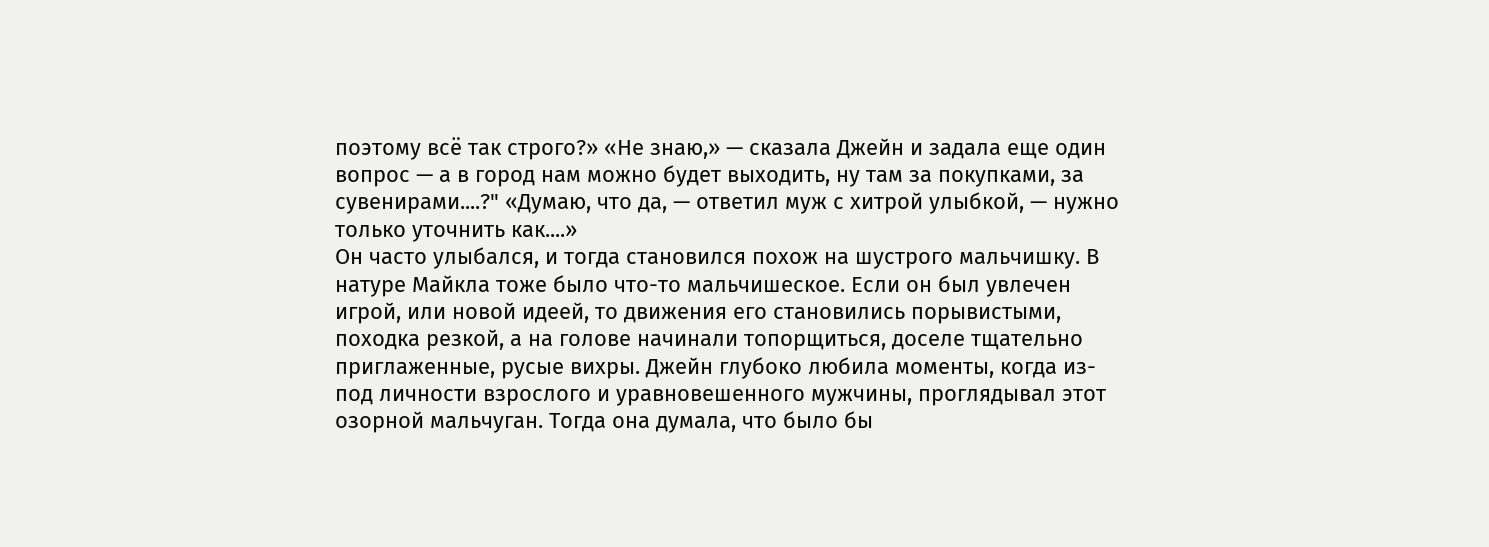поэтому всё так строго?» «Не знаю,» — сказала Джейн и задала еще один вопрос — а в город нам можно будет выходить, ну там за покупками, за сувенирами....?" «Думаю, что да, — ответил муж с хитрой улыбкой, — нужно только уточнить как....»
Он часто улыбался, и тогда становился похож на шустрого мальчишку. В натуре Майкла тоже было что-то мальчишеское. Если он был увлечен игрой, или новой идеей, то движения его становились порывистыми, походка резкой, а на голове начинали топорщиться, доселе тщательно приглаженные, русые вихры. Джейн глубоко любила моменты, когда из-под личности взрослого и уравновешенного мужчины, проглядывал этот озорной мальчуган. Тогда она думала, что было бы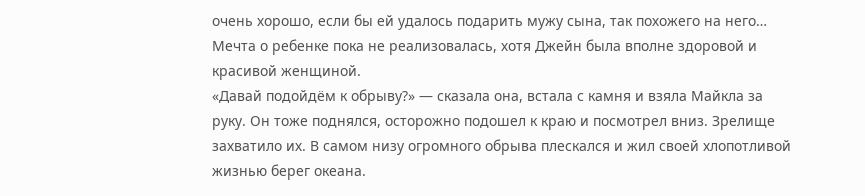очень хорошо, если бы ей удалось подарить мужу сына, так похожего на него… Мечта о ребенке пока не реализовалась, хотя Джейн была вполне здоровой и красивой женщиной.
«Давай подойдём к обрыву?» — сказала она, встала с камня и взяла Майкла за руку. Он тоже поднялся, осторожно подошел к краю и посмотрел вниз. Зрелище захватило их. В самом низу огромного обрыва плескался и жил своей хлопотливой жизнью берег океана.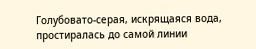Голубовато-серая, искрящаяся вода, простиралась до самой линии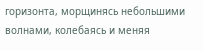горизонта, морщинясь небольшими волнами, колебаясь и меняя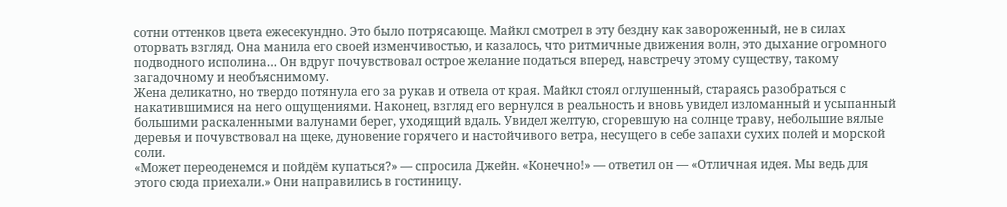сотни оттенков цвета ежесекундно. Это было потрясающе. Майкл смотрел в эту бездну как завороженный, не в силах оторвать взгляд. Она манила его своей изменчивостью, и казалось, что ритмичные движения волн, это дыхание огромного подводного исполина… Он вдруг почувствовал острое желание податься вперед, навстречу этому существу, такому загадочному и необъяснимому.
Жена деликатно, но твердо потянула его за рукав и отвела от края. Майкл стоял оглушенный, стараясь разобраться с накатившимися на него ощущениями. Наконец, взгляд его вернулся в реальность и вновь увидел изломанный и усыпанный большими раскаленными валунами берег, уходящий вдаль. Увидел желтую, сгоревшую на солнце траву, небольшие вялые деревья и почувствовал на щеке, дуновение горячего и настойчивого ветра, несущего в себе запахи сухих полей и морской соли.
«Может переоденемся и пойдём купаться?» — спросила Джейн. «Конечно!» — ответил он — «Отличная идея. Мы ведь для этого сюда приехали.» Они направились в гостиницу.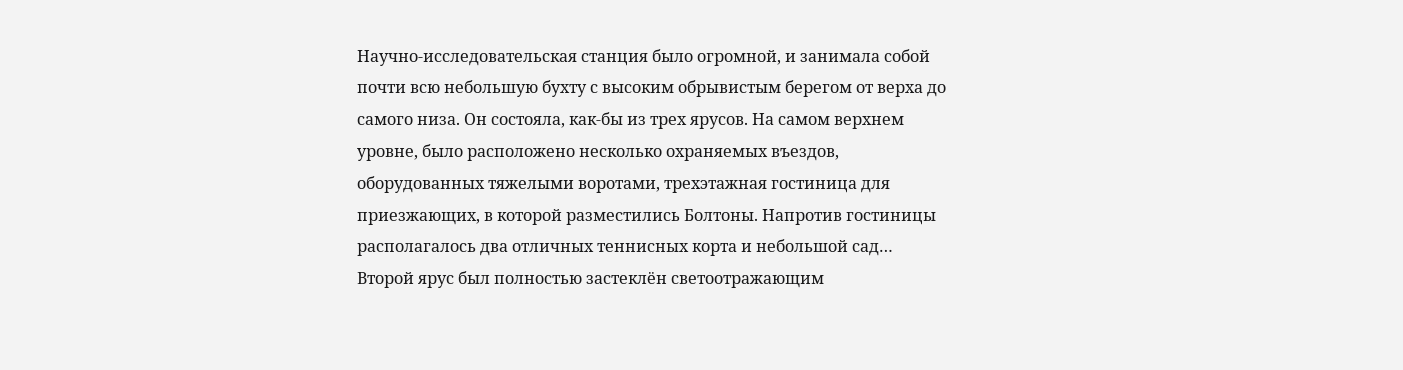Научно-исследовательская станция было огромной, и занимала собой почти всю небольшую бухту с высоким обрывистым берегом от верха до самого низа. Он состояла, как-бы из трех ярусов. На самом верхнем уровне, было расположено несколько охраняемых въездов, оборудованных тяжелыми воротами, трехэтажная гостиница для приезжающих, в которой разместились Болтоны. Напротив гостиницы располагалось два отличных теннисных корта и небольшой сад…
Второй ярус был полностью застеклён светоотражающим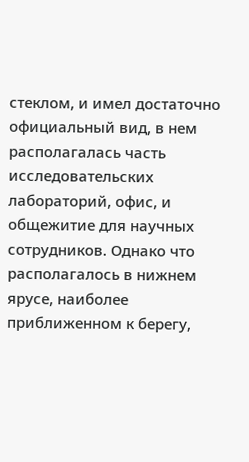стеклом, и имел достаточно официальный вид, в нем располагалась часть исследовательских лабораторий, офис, и общежитие для научных сотрудников. Однако что располагалось в нижнем ярусе, наиболее приближенном к берегу,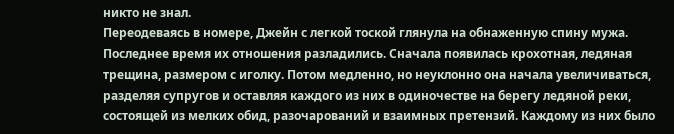никто не знал.
Переодеваясь в номере, Джейн с легкой тоской глянула на обнаженную спину мужа. Последнее время их отношения разладились. Сначала появилась крохотная, ледяная трещина, размером с иголку. Потом медленно, но неуклонно она начала увеличиваться, разделяя супругов и оставляя каждого из них в одиночестве на берегу ледяной реки, состоящей из мелких обид, разочарований и взаимных претензий. Каждому из них было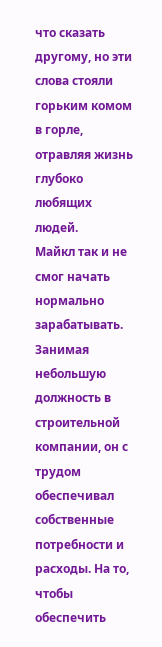что сказать другому, но эти слова стояли горьким комом в горле, отравляя жизнь глубоко любящих людей.
Майкл так и не смог начать нормально зарабатывать. Занимая небольшую должность в строительной компании, он с трудом обеспечивал собственные потребности и расходы. На то, чтобы обеспечить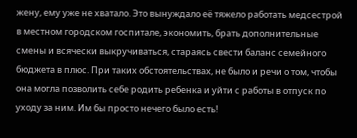жену, ему уже не хватало. Это вынуждало её тяжело работать медсестрой в местном городском госпитале, экономить, брать дополнительные смены и всячески выкручиваться, стараясь свести баланс семейного бюджета в плюс. При таких обстоятельствах, не было и речи о том, чтобы она могла позволить себе родить ребенка и уйти с работы в отпуск по уходу за ним. Им бы просто нечего было есть!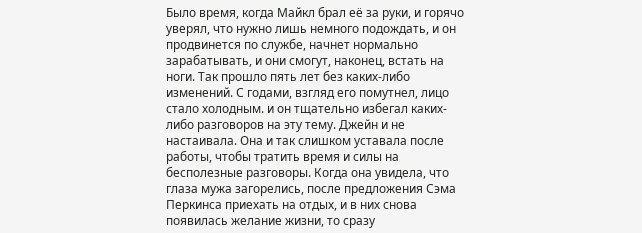Было время, когда Майкл брал её за руки, и горячо уверял, что нужно лишь немного подождать, и он продвинется по службе, начнет нормально зарабатывать, и они смогут, наконец, встать на ноги. Так прошло пять лет без каких-либо изменений. С годами, взгляд его помутнел, лицо стало холодным. и он тщательно избегал каких-либо разговоров на эту тему. Джейн и не настаивала. Она и так слишком уставала после работы, чтобы тратить время и силы на бесполезные разговоры. Когда она увидела, что глаза мужа загорелись, после предложения Сэма Перкинса приехать на отдых, и в них снова появилась желание жизни, то сразу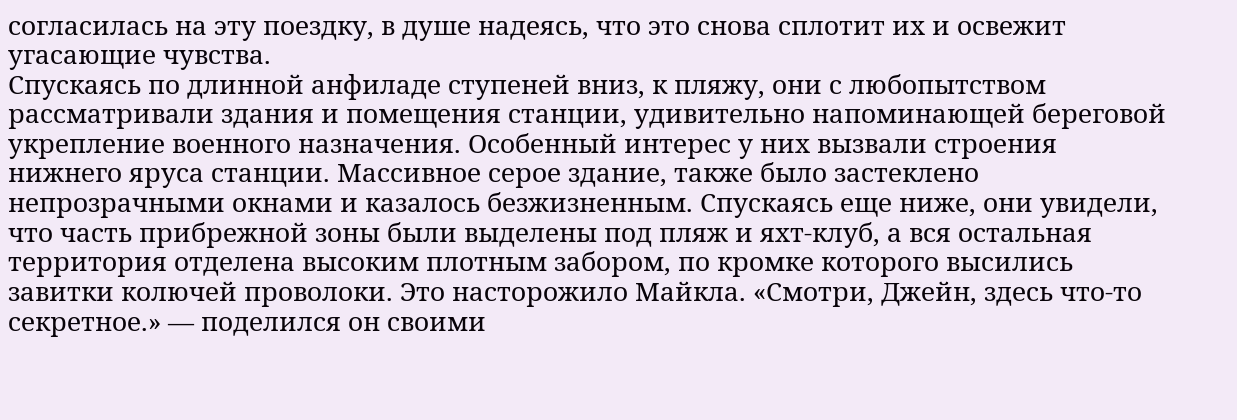согласилась на эту поездку, в душе надеясь, что это снова сплотит их и освежит угасающие чувства.
Спускаясь по длинной анфиладе ступеней вниз, к пляжу, они с любопытством рассматривали здания и помещения станции, удивительно напоминающей береговой укрепление военного назначения. Особенный интерес у них вызвали строения нижнего яруса станции. Массивное серое здание, также было застеклено непрозрачными окнами и казалось безжизненным. Спускаясь еще ниже, они увидели, что часть прибрежной зоны были выделены под пляж и яхт-клуб, а вся остальная территория отделена высоким плотным забором, по кромке которого высились завитки колючей проволоки. Это насторожило Майкла. «Смотри, Джейн, здесь что-то секретное.» — поделился он своими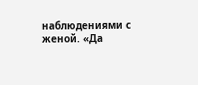наблюдениями с женой. «Да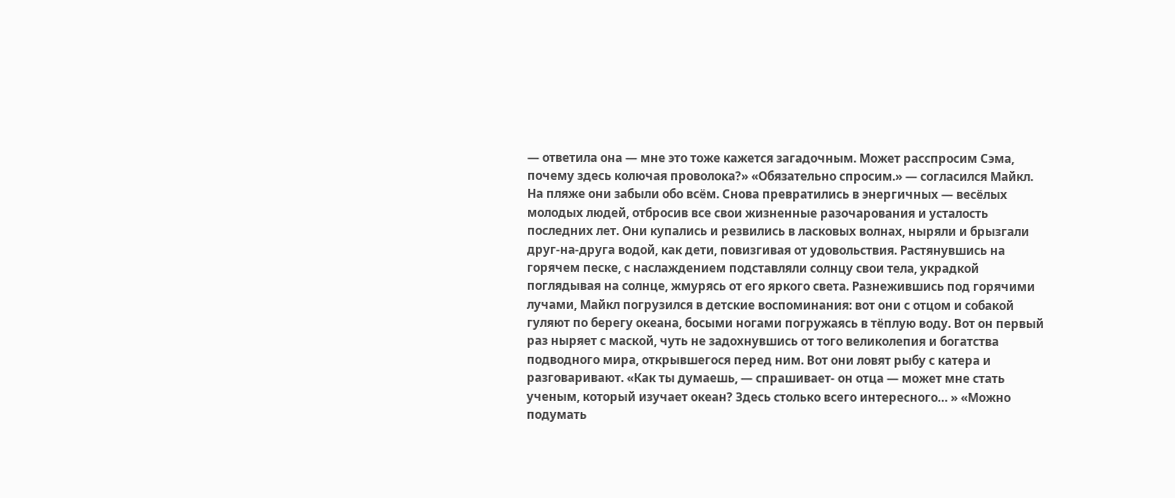— ответила она — мне это тоже кажется загадочным. Может расспросим Сэма, почему здесь колючая проволока?» «Обязательно спросим.» — согласился Майкл.
На пляже они забыли обо всём. Снова превратились в энергичных — весёлых молодых людей, отбросив все свои жизненные разочарования и усталость последних лет. Они купались и резвились в ласковых волнах, ныряли и брызгали друг-на-друга водой, как дети, повизгивая от удовольствия. Растянувшись на горячем песке, с наслаждением подставляли солнцу свои тела, украдкой поглядывая на солнце, жмурясь от его яркого света. Разнежившись под горячими лучами, Майкл погрузился в детские воспоминания: вот они с отцом и собакой гуляют по берегу океана, босыми ногами погружаясь в тёплую воду. Вот он первый раз ныряет с маской, чуть не задохнувшись от того великолепия и богатства подводного мира, открывшегося перед ним. Вот они ловят рыбу с катера и разговаривают. «Как ты думаешь, — спрашивает- он отца — может мне стать ученым, который изучает океан? Здесь столько всего интересного… » «Можно подумать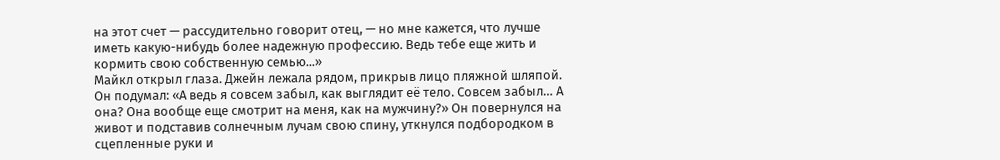на этот счет — рассудительно говорит отец, — но мне кажется, что лучше иметь какую-нибудь более надежную профессию. Ведь тебе еще жить и кормить свою собственную семью...»
Майкл открыл глаза. Джейн лежала рядом, прикрыв лицо пляжной шляпой. Он подумал: «А ведь я совсем забыл, как выглядит её тело. Совсем забыл… А она? Она вообще еще смотрит на меня, как на мужчину?» Он повернулся на живот и подставив солнечным лучам свою спину, уткнулся подбородком в сцепленные руки и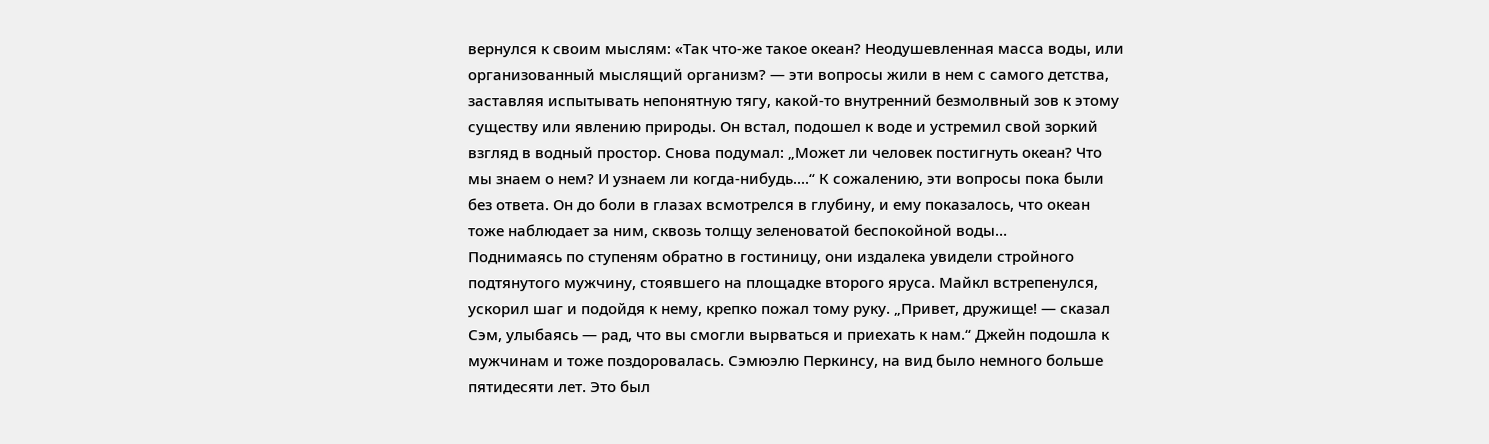вернулся к своим мыслям: «Так что-же такое океан? Неодушевленная масса воды, или организованный мыслящий организм? — эти вопросы жили в нем с самого детства, заставляя испытывать непонятную тягу, какой-то внутренний безмолвный зов к этому существу или явлению природы. Он встал, подошел к воде и устремил свой зоркий взгляд в водный простор. Снова подумал: „Может ли человек постигнуть океан? Что мы знаем о нем? И узнаем ли когда-нибудь....“ К сожалению, эти вопросы пока были без ответа. Он до боли в глазах всмотрелся в глубину, и ему показалось, что океан тоже наблюдает за ним, сквозь толщу зеленоватой беспокойной воды…
Поднимаясь по ступеням обратно в гостиницу, они издалека увидели стройного подтянутого мужчину, стоявшего на площадке второго яруса. Майкл встрепенулся, ускорил шаг и подойдя к нему, крепко пожал тому руку. „Привет, дружище! — сказал Сэм, улыбаясь — рад, что вы смогли вырваться и приехать к нам.“ Джейн подошла к мужчинам и тоже поздоровалась. Сэмюэлю Перкинсу, на вид было немного больше пятидесяти лет. Это был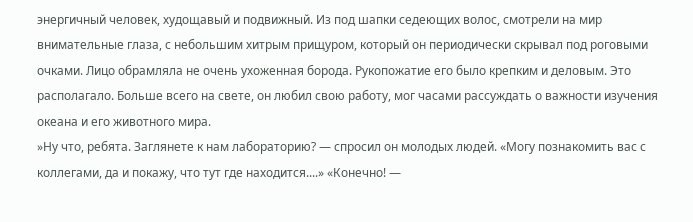энергичный человек, худощавый и подвижный. Из под шапки седеющих волос, смотрели на мир внимательные глаза, с небольшим хитрым прищуром, который он периодически скрывал под роговыми очками. Лицо обрамляла не очень ухоженная борода. Рукопожатие его было крепким и деловым. Это располагало. Больше всего на свете, он любил свою работу, мог часами рассуждать о важности изучения океана и его животного мира.
»Ну что, ребята. Заглянете к нам лабораторию? — спросил он молодых людей. «Могу познакомить вас с коллегами, да и покажу, что тут где находится....» «Конечно! —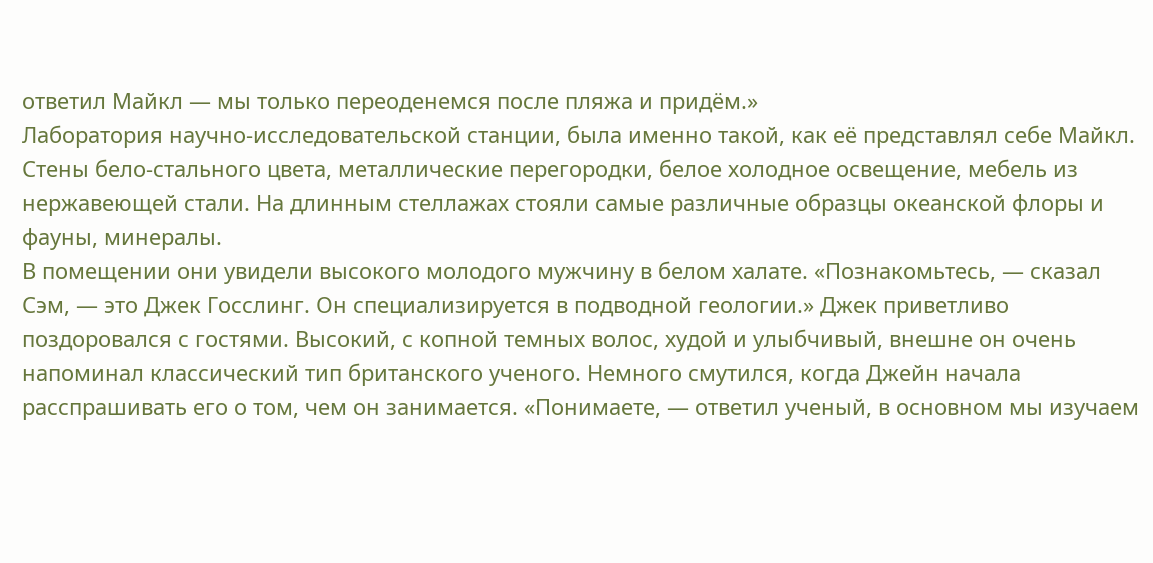ответил Майкл — мы только переоденемся после пляжа и придём.»
Лаборатория научно-исследовательской станции, была именно такой, как её представлял себе Майкл. Стены бело-стального цвета, металлические перегородки, белое холодное освещение, мебель из нержавеющей стали. На длинным стеллажах стояли самые различные образцы океанской флоры и фауны, минералы.
В помещении они увидели высокого молодого мужчину в белом халате. «Познакомьтесь, — сказал Сэм, — это Джек Госслинг. Он специализируется в подводной геологии.» Джек приветливо поздоровался с гостями. Высокий, с копной темных волос, худой и улыбчивый, внешне он очень напоминал классический тип британского ученого. Немного смутился, когда Джейн начала расспрашивать его о том, чем он занимается. «Понимаете, — ответил ученый, в основном мы изучаем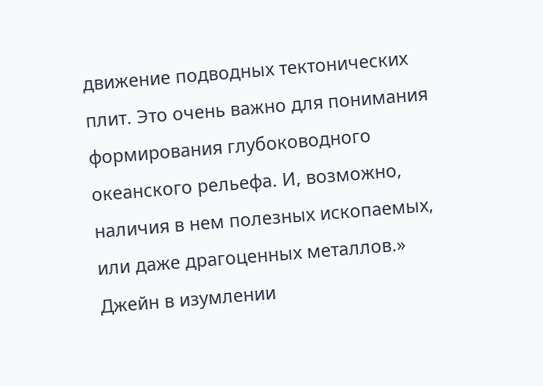движение подводных тектонических плит. Это очень важно для понимания формирования глубоководного океанского рельефа. И, возможно, наличия в нем полезных ископаемых, или даже драгоценных металлов.» Джейн в изумлении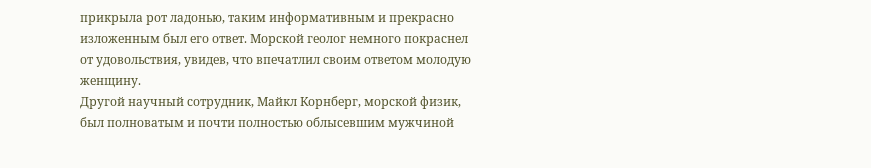прикрыла рот ладонью, таким информативным и прекрасно изложенным был его ответ. Морской геолог немного покраснел от удовольствия, увидев, что впечатлил своим ответом молодую женщину.
Другой научный сотрудник, Майкл Корнберг, морской физик, был полноватым и почти полностью облысевшим мужчиной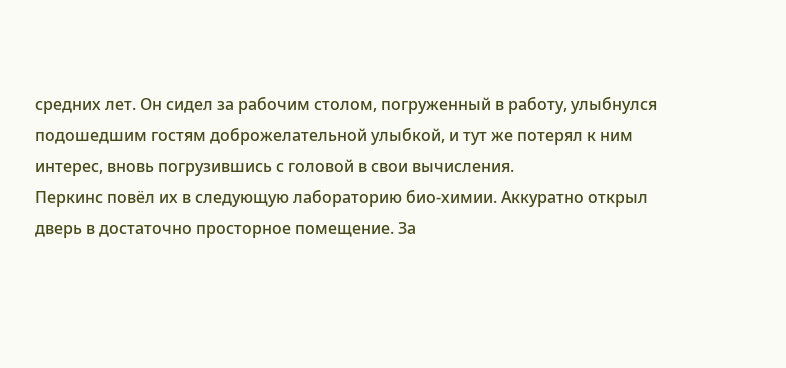средних лет. Он сидел за рабочим столом, погруженный в работу, улыбнулся подошедшим гостям доброжелательной улыбкой, и тут же потерял к ним интерес, вновь погрузившись с головой в свои вычисления.
Перкинс повёл их в следующую лабораторию био-химии. Аккуратно открыл дверь в достаточно просторное помещение. За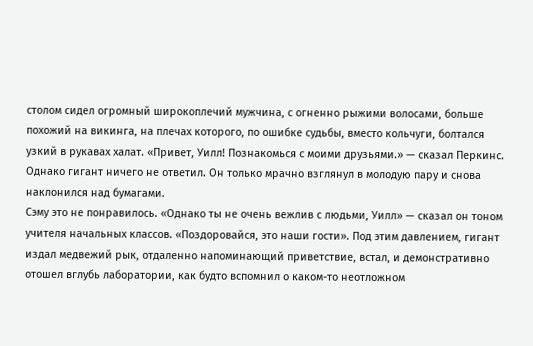столом сидел огромный широкоплечий мужчина, с огненно рыжими волосами, больше похожий на викинга, на плечах которого, по ошибке судьбы, вместо кольчуги, болтался узкий в рукавах халат. «Привет, Уилл! Познакомься с моими друзьями.» — сказал Перкинс. Однако гигант ничего не ответил. Он только мрачно взглянул в молодую пару и снова наклонился над бумагами.
Сэму это не понравилось. «Однако ты не очень вежлив с людьми, Уилл» — сказал он тоном учителя начальных классов. «Поздоровайся, это наши гости». Под этим давлением, гигант издал медвежий рык, отдаленно напоминающий приветствие, встал, и демонстративно отошел вглубь лаборатории, как будто вспомнил о каком-то неотложном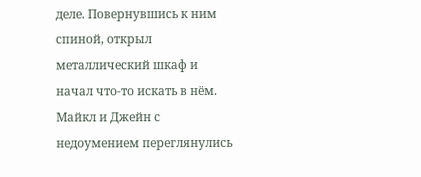деле. Повернувшись к ним спиной, открыл металлический шкаф и начал что-то искать в нём. Майкл и Джейн с недоумением переглянулись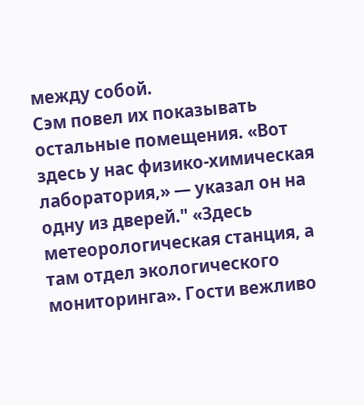между собой.
Сэм повел их показывать остальные помещения. «Вот здесь у нас физико-химическая лаборатория,» — указал он на одну из дверей." «Здесь метеорологическая станция, а там отдел экологического мониторинга». Гости вежливо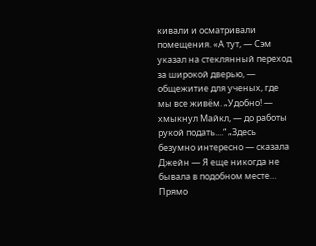кивали и осматривали помещения. «А тут, — Сэм указал на стеклянный переход за широкой дверью, — общежитие для ученых, где мы все живём. „Удобно! — хмыкнул Майкл, — до работы рукой подать....“ „Здесь безумно интересно — сказала Джейн — Я еще никогда не бывала в подобном месте… Прямо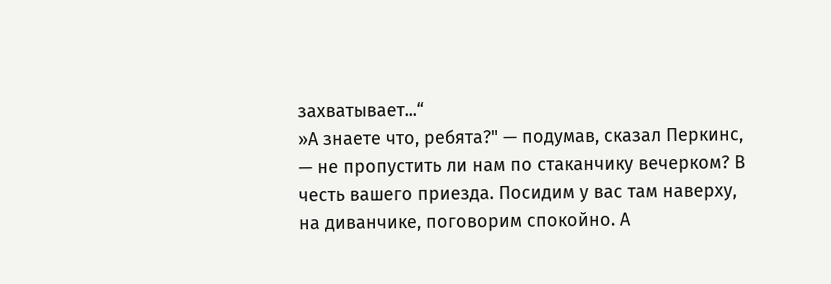захватывает...“
»А знаете что, ребята?" — подумав, сказал Перкинс, — не пропустить ли нам по стаканчику вечерком? В честь вашего приезда. Посидим у вас там наверху, на диванчике, поговорим спокойно. А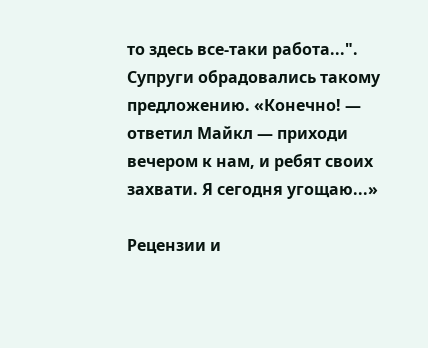то здесь все-таки работа...". Супруги обрадовались такому предложению. «Конечно! — ответил Майкл — приходи вечером к нам, и ребят своих захвати. Я сегодня угощаю...»

Рецензии и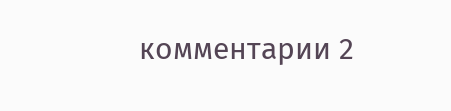комментарии 2